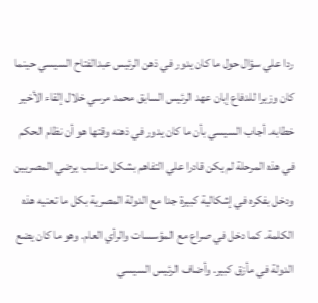ردا علي سؤال حول ما كان يدور في ذهن الرئيس عبدالفتاح السيسي حينما كان وزيرا للدفاع إبان عهد الرئيس السابق محمد مرسي خلال إلقاء الأخير خطابه. أجاب السيسي بأن ما كان يدور في ذهنه وقتها هو أن نظام الحكم في هذه المرحلة لم يكن قادرا علي التفاهم بشكل مناسب يرضي المصريين ودخل بفكره في إشكالية كبيرة جدا مع الدولة المصرية بكل ما تعنيه هذه الكلمة. كما دخل في صراع مع المؤسسات والرأي العام. وهو ما كان يضع الدولة في مأزق كبير. وأضاف الرئيس السيسي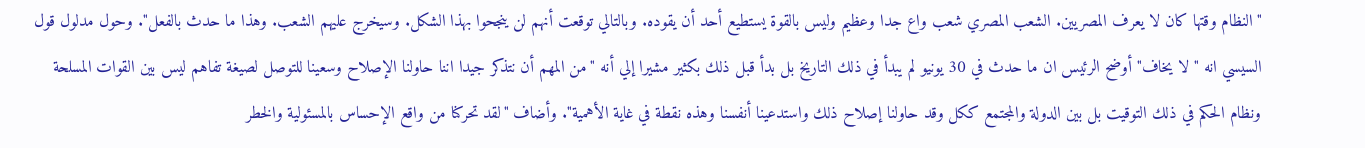"النظام وقتها كان لا يعرف المصريين. الشعب المصري شعب واع جدا وعظيم وليس بالقوة يستطيع أحد أن يقوده. وبالتالي توقعت أنهم لن ينجحوا بهذا الشكل. وسيخرج عليهم الشعب. وهذا ما حدث بالفعل". وحول مدلول قول السيسي انه "لا يخاف" أوضح الرئيس ان ما حدث في 30 يونيو لم يبدأ في ذلك التاريخ بل بدأ قبل ذلك بكثير مشيرا إلي أنه "من المهم أن نتذكر جيدا اننا حاولنا الإصلاح وسعينا للتوصل لصيغة تفاهم ليس بين القوات المسلحة ونظام الحكم في ذلك التوقيت بل بين الدولة والمجتمع ككل وقد حاولنا إصلاح ذلك واستدعينا أنفسنا وهذه نقطة في غاية الأهمية". وأضاف "لقد تحركنا من واقع الإحساس بالمسئولية والخطر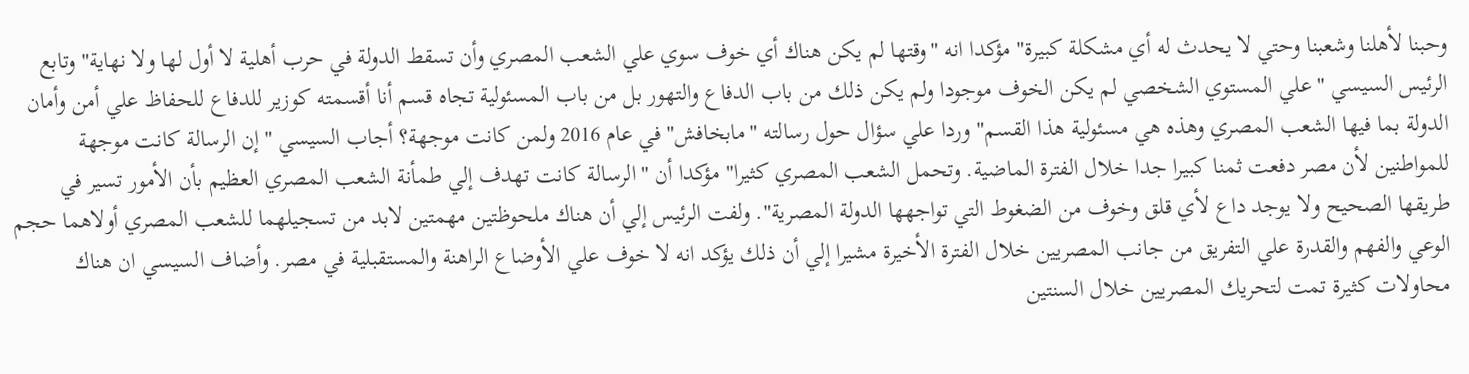وحبنا لأهلنا وشعبنا وحتي لا يحدث له أي مشكلة كبيرة" مؤكدا انه "وقتها لم يكن هناك أي خوف سوي علي الشعب المصري وأن تسقط الدولة في حرب أهلية لا أول لها ولا نهاية" وتابع الرئيس السيسي "علي المستوي الشخصي لم يكن الخوف موجودا ولم يكن ذلك من باب الدفاع والتهور بل من باب المسئولية تجاه قسم أنا أقسمته كوزير للدفاع للحفاظ علي أمن وأمان الدولة بما فيها الشعب المصري وهذه هي مسئولية هذا القسم" وردا علي سؤال حول رسالته "مابخافش" في عام 2016 ولمن كانت موجهة؟ أجاب السيسي "إن الرسالة كانت موجهة للمواطنين لأن مصر دفعت ثمنا كبيرا جدا خلال الفترة الماضية. وتحمل الشعب المصري كثيرا" مؤكدا أن "الرسالة كانت تهدف إلي طمأنة الشعب المصري العظيم بأن الأمور تسير في طريقها الصحيح ولا يوجد داع لأي قلق وخوف من الضغوط التي تواجهها الدولة المصرية". ولفت الرئيس إلي أن هناك ملحوظتين مهمتين لابد من تسجيلهما للشعب المصري أولاهما حجم الوعي والفهم والقدرة علي التفريق من جانب المصريين خلال الفترة الأخيرة مشيرا إلي أن ذلك يؤكد انه لا خوف علي الأوضاع الراهنة والمستقبلية في مصر. وأضاف السيسي ان هناك محاولات كثيرة تمت لتحريك المصريين خلال السنتين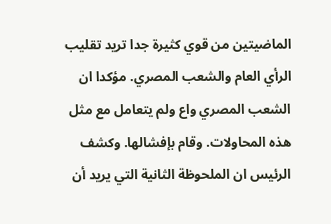الماضيتين من قوي كثيرة جدا تريد تقليب الرأي العام والشعب المصري. مؤكدا ان الشعب المصري واع ولم يتعامل مع مثل هذه المحاولات. وقام بإفشالها. وكشف الرئيس ان الملحوظة الثانية التي يريد أن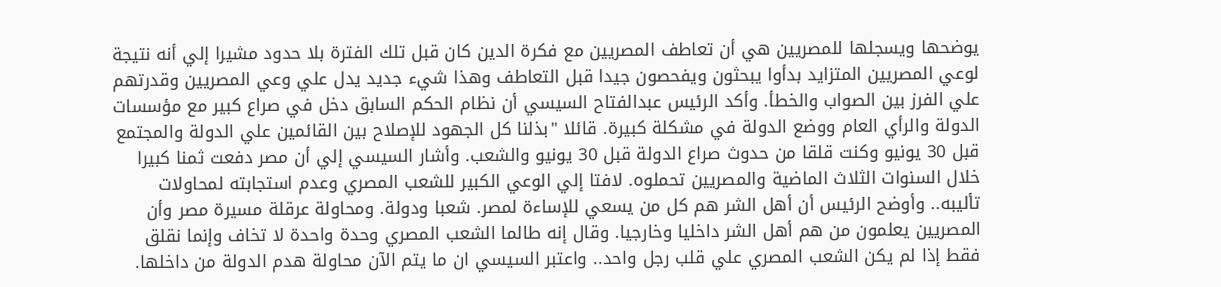يوضحها ويسجلها للمصريين هي أن تعاطف المصريين مع فكرة الدين كان قبل تلك الفترة بلا حدود مشيرا إلي أنه نتيجة لوعي المصريين المتزايد بدأوا يبحثون ويفحصون جيدا قبل التعاطف وهذا شيء جديد يدل علي وعي المصريين وقدرتهم علي الفرز بين الصواب والخطأ. وأكد الرئيس عبدالفتاح السيسي أن نظام الحكم السابق دخل في صراع كبير مع مؤسسات الدولة والرأي العام ووضع الدولة في مشكلة كبيرة. قائلا "بذلنا كل الجهود للإصلاح بين القائمين علي الدولة والمجتمع قبل 30 يونيو وكنت قلقا من حدوث صراع الدولة قبل 30 يونيو والشعب. وأشار السيسي إلي أن مصر دفعت ثمنا كبيرا خلال السنوات الثلاث الماضية والمصريين تحملوه. لافتا إلي الوعي الكبير للشعب المصري وعدم استجابته لمحاولات تأليبه.. وأوضح الرئيس أن أهل الشر هم كل من يسعي للإساءة لمصر. شعبا ودولة. ومحاولة عرقلة مسيرة مصر وأن المصريين يعلمون من هم أهل الشر داخليا وخارجيا. وقال إنه طالما الشعب المصري وحدة واحدة لا تخاف وإنما نقلق فقط إذا لم يكن الشعب المصري علي قلب رجل واحد.. واعتبر السيسي ان ما يتم الآن محاولة هدم الدولة من داخلها.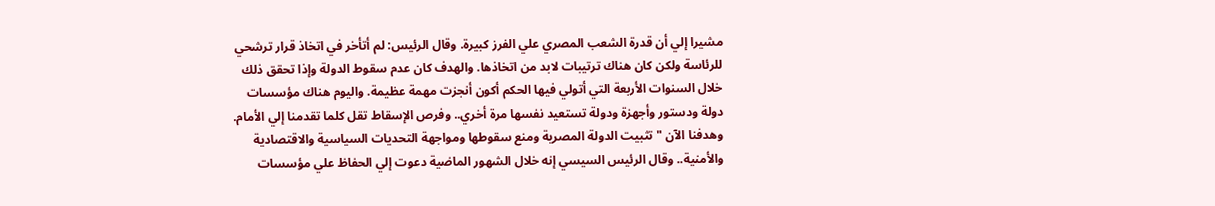مشيرا إلي أن قدرة الشعب المصري علي الفرز كبيرة. وقال الرئيس: لم أتأخر في اتخاذ قرار ترشحي للرئاسة ولكن كان هناك ترتيبات لابد من اتخاذها. والهدف كان عدم سقوط الدولة وإذا تحقق ذلك خلال السنوات الأربعة التي أتولي فيها الحكم أكون أنجزت مهمة عظيمة. واليوم هناك مؤسسات دولة ودستور وأجهزة ودولة تستعيد نفسها مرة أخري.. وفرص الإسقاط تقل كلما تقدمنا إلي الأمام. وهدفنا الآن "تثبيت الدولة المصرية ومنع سقوطها ومواجهة التحديات السياسية والاقتصادية والأمنية.. وقال الرئيس السيسي إنه خلال الشهور الماضية دعوت إلي الحفاظ علي مؤسسات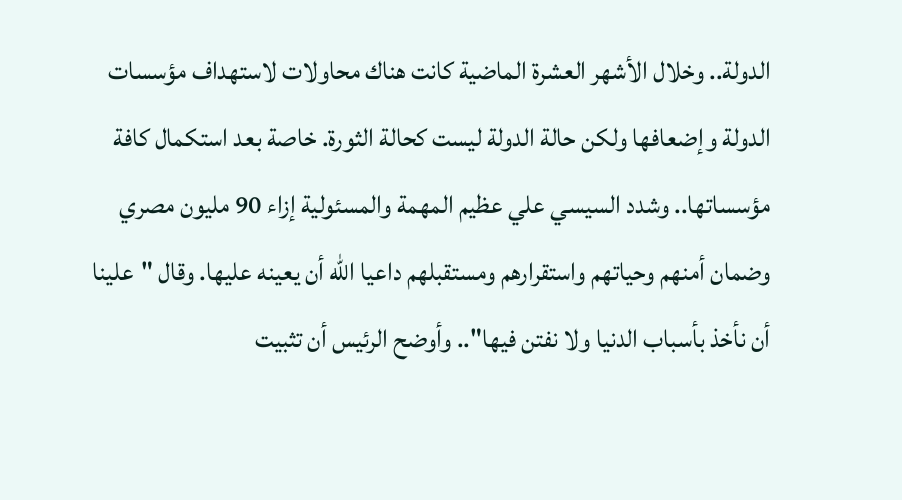الدولة.. وخلال الأشهر العشرة الماضية كانت هناك محاولات لاستهداف مؤسسات الدولة وإضعافها ولكن حالة الدولة ليست كحالة الثورة. خاصة بعد استكمال كافة مؤسساتها.. وشدد السيسي علي عظيم المهمة والمسئولية إزاء 90 مليون مصري وضمان أمنهم وحياتهم واستقرارهم ومستقبلهم داعيا الله أن يعينه عليها. وقال "علينا أن نأخذ بأسباب الدنيا ولا نفتن فيها".. وأوضح الرئيس أن تثبيت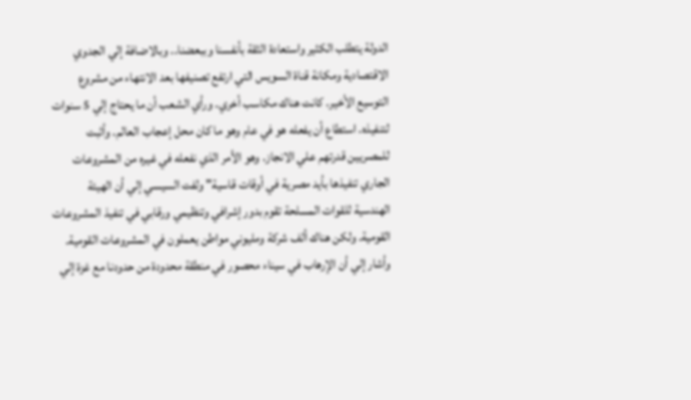الدولة يتطلب الكثير واستعادة الثقة بأنفسنا وببعضنا.. وبالاضافة إلي الجدوي الاقتصادية ومكانة قناة السويس التي ارتفع تصنيفها بعد الانتهاء من مشروع التوسيع الأخير. كانت هناك مكاسب أخري. ورأي الشعب أن ما يحتاج إلي 5 سنوات لتنفيذه. استطاع أن يفعله هو في عام وهو ما كان محل إعجاب العالم. وأثبت للمصريين قدرتهم علي الانجاز. وهو الأمر الذي نفعله في غيره من المشروعات الجاري تنفيذها بأيد مصرية في أوقات قاسية" ولفت السيسي إلي أن الهيئة الهندسية للقوات المسلحة تقوم بدور إشرافي وتنظيمي ورقابي في تنفيذ المشروعات القومية. ولكن هناك ألف شركة ومليوني مواطن يعملون في المشروعات القومية. وأشار إلي أن الإرهاب في سيناء محصور في منطقة محدودة من حدودنا مع غزة إلي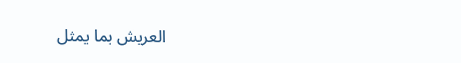العريش بما يمثل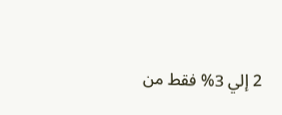2 إلي 3% فقط من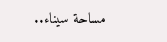مساحة سيناء..